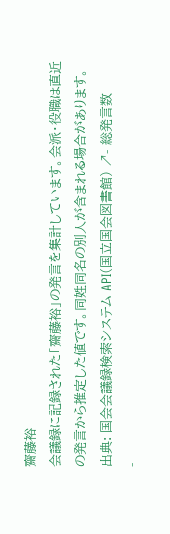齋藤裕
会議録に記録された「齋藤裕」の発言を集計しています。会派・役職は直近の発言から推定した値です。同姓同名の別人が含まれる場合があります。
出典: 国会会議録検索システム API(国立国会図書館) ↗- 総発言数
-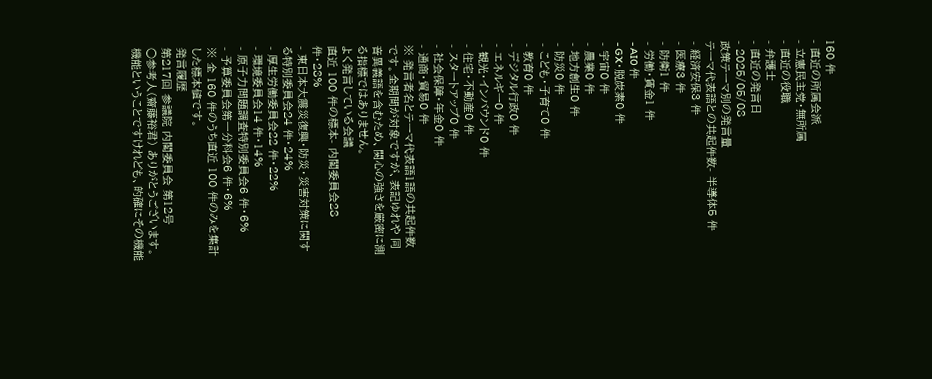160 件
- 直近の所属会派
- 立憲民主党・無所属
- 直近の役職
- 弁護士
- 直近の発言日
- 2025/05/08
政策テーマ別の発言量
テーマ代表語との共起件数- 半導体5 件
- 経済安保3 件
- 医療3 件
- 防衛1 件
- 労働・賃金1 件
- AI0 件
- GX・脱炭素0 件
- 宇宙0 件
- 農業0 件
- 地方創生0 件
- 防災0 件
- こども・子育て0 件
- 教育0 件
- デジタル行政0 件
- エネルギー0 件
- 観光・インバウンド0 件
- 住宅・不動産0 件
- スタートアップ0 件
- 社会保障・年金0 件
- 通商・貿易0 件
※ 発言者名とテーマ代表語1語の共起件数です。全期間が対象ですが、表記ゆれや 同音異義語を含むため、関心の強さを厳密に測る指標ではありません。
よく発言している会議
直近 100 件の標本- 内閣委員会28 件・28%
- 東日本大震災復興・防災・災害対策に関する特別委員会24 件・24%
- 厚生労働委員会22 件・22%
- 環境委員会14 件・14%
- 原子力問題調査特別委員会6 件・6%
- 予算委員会第一分科会6 件・6%
※ 全 160 件のうち直近 100 件のみを集計した標本値です。
発言履歴
第217回 参議院 内閣委員会 第12号
○参考人(齋藤裕君) ありがとうございます。 機能ということですけれども、的確にその機能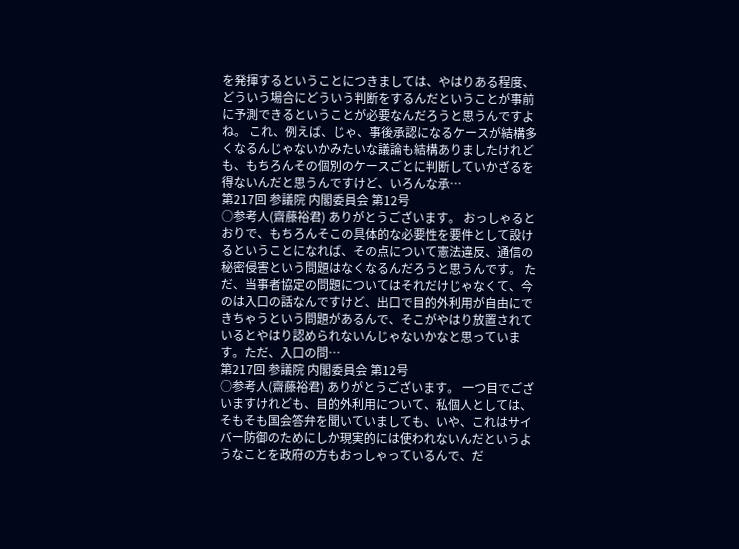を発揮するということにつきましては、やはりある程度、どういう場合にどういう判断をするんだということが事前に予測できるということが必要なんだろうと思うんですよね。 これ、例えば、じゃ、事後承認になるケースが結構多くなるんじゃないかみたいな議論も結構ありましたけれども、もちろんその個別のケースごとに判断していかざるを得ないんだと思うんですけど、いろんな承…
第217回 参議院 内閣委員会 第12号
○参考人(齋藤裕君) ありがとうございます。 おっしゃるとおりで、もちろんそこの具体的な必要性を要件として設けるということになれば、その点について憲法違反、通信の秘密侵害という問題はなくなるんだろうと思うんです。 ただ、当事者協定の問題についてはそれだけじゃなくて、今のは入口の話なんですけど、出口で目的外利用が自由にできちゃうという問題があるんで、そこがやはり放置されているとやはり認められないんじゃないかなと思っています。ただ、入口の問…
第217回 参議院 内閣委員会 第12号
○参考人(齋藤裕君) ありがとうございます。 一つ目でございますけれども、目的外利用について、私個人としては、そもそも国会答弁を聞いていましても、いや、これはサイバー防御のためにしか現実的には使われないんだというようなことを政府の方もおっしゃっているんで、だ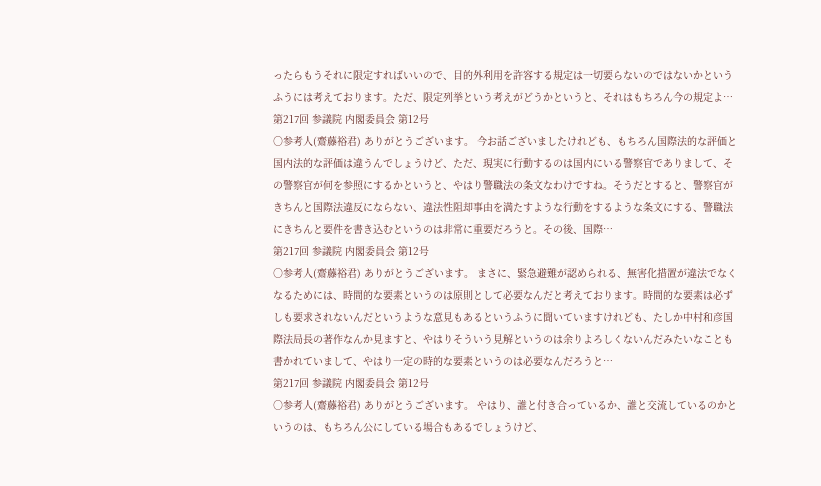ったらもうそれに限定すればいいので、目的外利用を許容する規定は一切要らないのではないかというふうには考えております。ただ、限定列挙という考えがどうかというと、それはもちろん今の規定よ…
第217回 参議院 内閣委員会 第12号
○参考人(齋藤裕君) ありがとうございます。 今お話ございましたけれども、もちろん国際法的な評価と国内法的な評価は違うんでしょうけど、ただ、現実に行動するのは国内にいる警察官でありまして、その警察官が何を参照にするかというと、やはり警職法の条文なわけですね。そうだとすると、警察官がきちんと国際法違反にならない、違法性阻却事由を満たすような行動をするような条文にする、警職法にきちんと要件を書き込むというのは非常に重要だろうと。その後、国際…
第217回 参議院 内閣委員会 第12号
○参考人(齋藤裕君) ありがとうございます。 まさに、緊急避難が認められる、無害化措置が違法でなくなるためには、時間的な要素というのは原則として必要なんだと考えております。時間的な要素は必ずしも要求されないんだというような意見もあるというふうに聞いていますけれども、たしか中村和彦国際法局長の著作なんか見ますと、やはりそういう見解というのは余りよろしくないんだみたいなことも書かれていまして、やはり一定の時的な要素というのは必要なんだろうと…
第217回 参議院 内閣委員会 第12号
○参考人(齋藤裕君) ありがとうございます。 やはり、誰と付き合っているか、誰と交流しているのかというのは、もちろん公にしている場合もあるでしょうけど、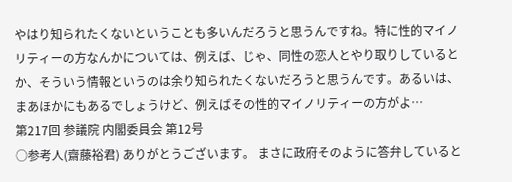やはり知られたくないということも多いんだろうと思うんですね。特に性的マイノリティーの方なんかについては、例えば、じゃ、同性の恋人とやり取りしているとか、そういう情報というのは余り知られたくないだろうと思うんです。あるいは、まあほかにもあるでしょうけど、例えばその性的マイノリティーの方がよ…
第217回 参議院 内閣委員会 第12号
○参考人(齋藤裕君) ありがとうございます。 まさに政府そのように答弁していると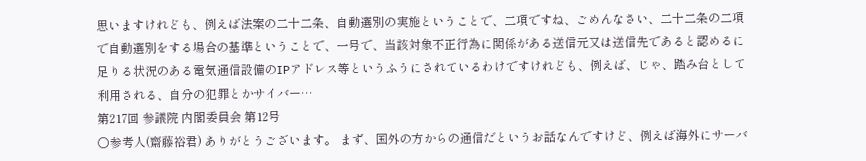思いますけれども、例えば法案の二十二条、自動選別の実施ということで、二項ですね、ごめんなさい、二十二条の二項で自動選別をする場合の基準ということで、一号で、当該対象不正行為に関係がある送信元又は送信先であると認めるに足りる状況のある電気通信設備のIPアドレス等というふうにされているわけですけれども、例えば、じゃ、踏み台として利用される、自分の犯罪とかサイバー…
第217回 参議院 内閣委員会 第12号
○参考人(齋藤裕君) ありがとうございます。 まず、国外の方からの通信だというお話なんですけど、例えば海外にサーバ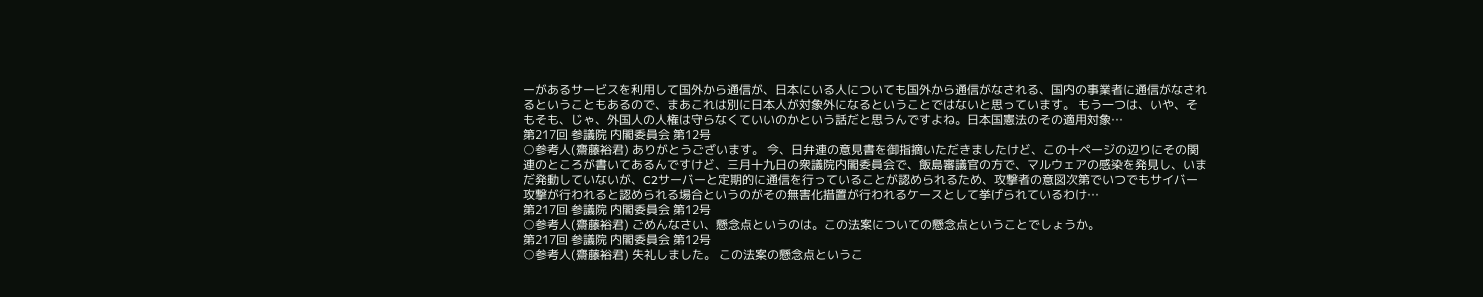ーがあるサービスを利用して国外から通信が、日本にいる人についても国外から通信がなされる、国内の事業者に通信がなされるということもあるので、まあこれは別に日本人が対象外になるということではないと思っています。 もう一つは、いや、そもそも、じゃ、外国人の人権は守らなくていいのかという話だと思うんですよね。日本国憲法のその適用対象…
第217回 参議院 内閣委員会 第12号
○参考人(齋藤裕君) ありがとうございます。 今、日弁連の意見書を御指摘いただきましたけど、この十ページの辺りにその関連のところが書いてあるんですけど、三月十九日の衆議院内閣委員会で、飯島審議官の方で、マルウェアの感染を発見し、いまだ発動していないが、C2サーバーと定期的に通信を行っていることが認められるため、攻撃者の意図次第でいつでもサイバー攻撃が行われると認められる場合というのがその無害化措置が行われるケースとして挙げられているわけ…
第217回 参議院 内閣委員会 第12号
○参考人(齋藤裕君) ごめんなさい、懸念点というのは。この法案についての懸念点ということでしょうか。
第217回 参議院 内閣委員会 第12号
○参考人(齋藤裕君) 失礼しました。 この法案の懸念点というこ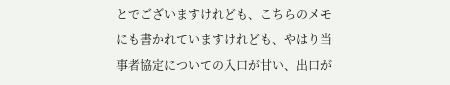とでございますけれども、こちらのメモにも書かれていますけれども、やはり当事者協定についての入口が甘い、出口が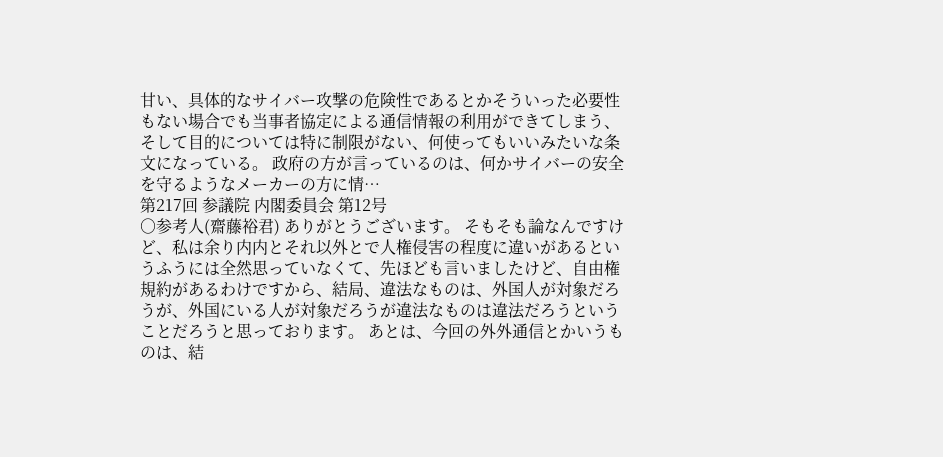甘い、具体的なサイバー攻撃の危険性であるとかそういった必要性もない場合でも当事者協定による通信情報の利用ができてしまう、そして目的については特に制限がない、何使ってもいいみたいな条文になっている。 政府の方が言っているのは、何かサイバーの安全を守るようなメーカーの方に情…
第217回 参議院 内閣委員会 第12号
○参考人(齋藤裕君) ありがとうございます。 そもそも論なんですけど、私は余り内内とそれ以外とで人権侵害の程度に違いがあるというふうには全然思っていなくて、先ほども言いましたけど、自由権規約があるわけですから、結局、違法なものは、外国人が対象だろうが、外国にいる人が対象だろうが違法なものは違法だろうということだろうと思っております。 あとは、今回の外外通信とかいうものは、結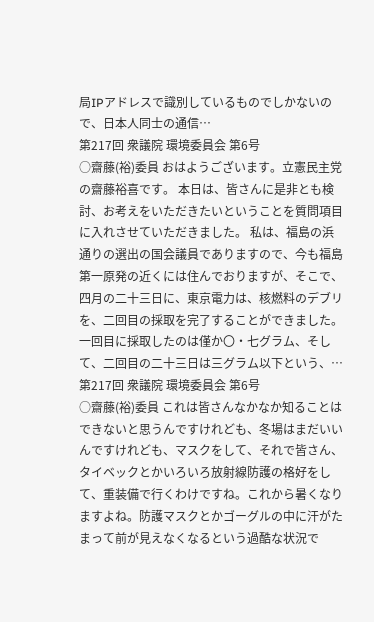局IPアドレスで識別しているものでしかないので、日本人同士の通信…
第217回 衆議院 環境委員会 第6号
○齋藤(裕)委員 おはようございます。立憲民主党の齋藤裕喜です。 本日は、皆さんに是非とも検討、お考えをいただきたいということを質問項目に入れさせていただきました。 私は、福島の浜通りの選出の国会議員でありますので、今も福島第一原発の近くには住んでおりますが、そこで、四月の二十三日に、東京電力は、核燃料のデブリを、二回目の採取を完了することができました。一回目に採取したのは僅か〇・七グラム、そして、二回目の二十三日は三グラム以下という、…
第217回 衆議院 環境委員会 第6号
○齋藤(裕)委員 これは皆さんなかなか知ることはできないと思うんですけれども、冬場はまだいいんですけれども、マスクをして、それで皆さん、タイベックとかいろいろ放射線防護の格好をして、重装備で行くわけですね。これから暑くなりますよね。防護マスクとかゴーグルの中に汗がたまって前が見えなくなるという過酷な状況で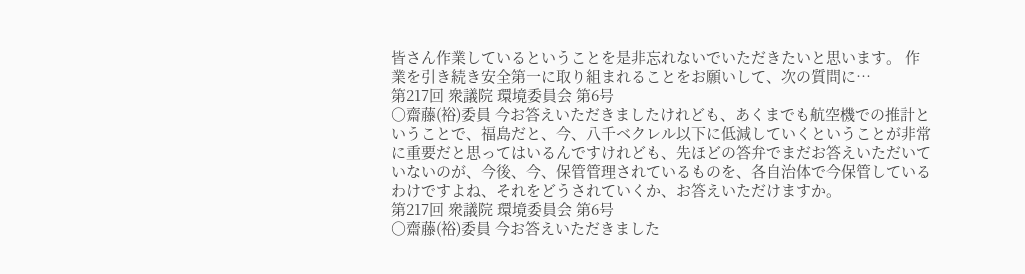皆さん作業しているということを是非忘れないでいただきたいと思います。 作業を引き続き安全第一に取り組まれることをお願いして、次の質問に…
第217回 衆議院 環境委員会 第6号
○齋藤(裕)委員 今お答えいただきましたけれども、あくまでも航空機での推計ということで、福島だと、今、八千ベクレル以下に低減していくということが非常に重要だと思ってはいるんですけれども、先ほどの答弁でまだお答えいただいていないのが、今後、今、保管管理されているものを、各自治体で今保管しているわけですよね、それをどうされていくか、お答えいただけますか。
第217回 衆議院 環境委員会 第6号
○齋藤(裕)委員 今お答えいただきました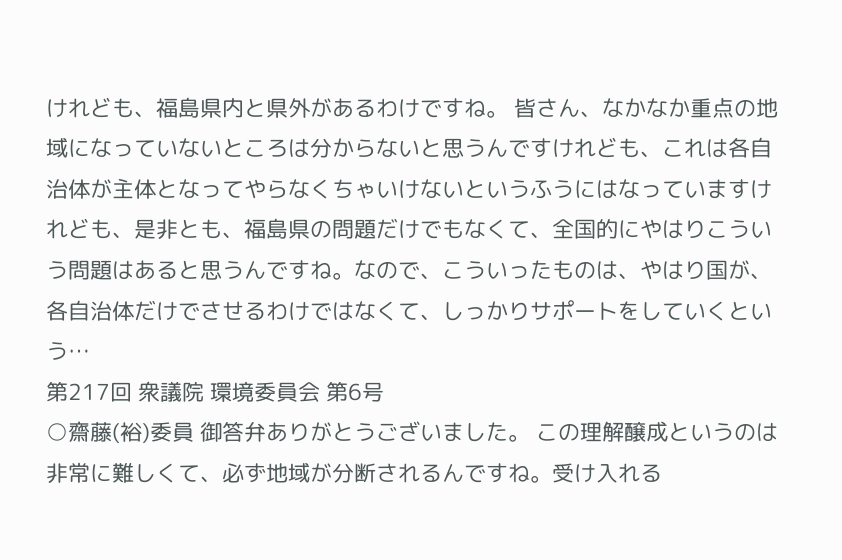けれども、福島県内と県外があるわけですね。 皆さん、なかなか重点の地域になっていないところは分からないと思うんですけれども、これは各自治体が主体となってやらなくちゃいけないというふうにはなっていますけれども、是非とも、福島県の問題だけでもなくて、全国的にやはりこういう問題はあると思うんですね。なので、こういったものは、やはり国が、各自治体だけでさせるわけではなくて、しっかりサポートをしていくという…
第217回 衆議院 環境委員会 第6号
○齋藤(裕)委員 御答弁ありがとうございました。 この理解醸成というのは非常に難しくて、必ず地域が分断されるんですね。受け入れる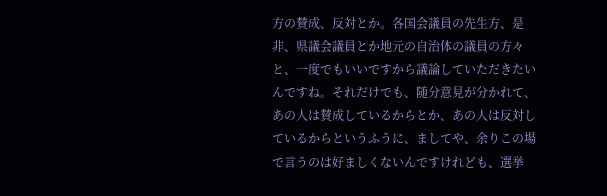方の賛成、反対とか。各国会議員の先生方、是非、県議会議員とか地元の自治体の議員の方々と、一度でもいいですから議論していただきたいんですね。それだけでも、随分意見が分かれて、あの人は賛成しているからとか、あの人は反対しているからというふうに、ましてや、余りこの場で言うのは好ましくないんですけれども、選挙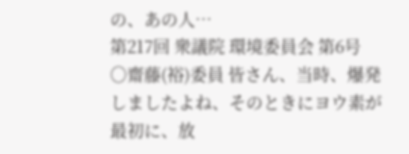の、あの人…
第217回 衆議院 環境委員会 第6号
○齋藤(裕)委員 皆さん、当時、爆発しましたよね、そのときにヨウ素が最初に、放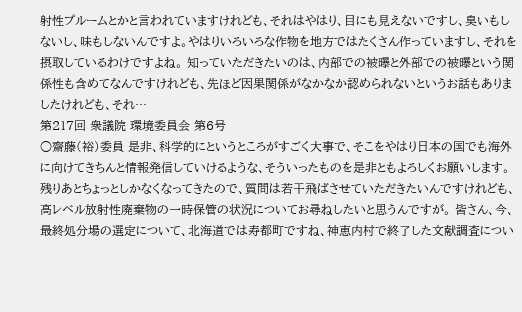射性プルームとかと言われていますけれども、それはやはり、目にも見えないですし、臭いもしないし、味もしないんですよ。やはりいろいろな作物を地方ではたくさん作っていますし、それを摂取しているわけですよね。 知っていただきたいのは、内部での被曝と外部での被曝という関係性も含めてなんですけれども、先ほど因果関係がなかなか認められないというお話もありましたけれども、それ…
第217回 衆議院 環境委員会 第6号
○齋藤(裕)委員 是非、科学的にというところがすごく大事で、そこをやはり日本の国でも海外に向けてきちんと情報発信していけるような、そういったものを是非ともよろしくお願いします。 残りあとちょっとしかなくなってきたので、質問は若干飛ばさせていただきたいんですけれども、高レベル放射性廃棄物の一時保管の状況についてお尋ねしたいと思うんですが。 皆さん、今、最終処分場の選定について、北海道では寿都町ですね、神恵内村で終了した文献調査につい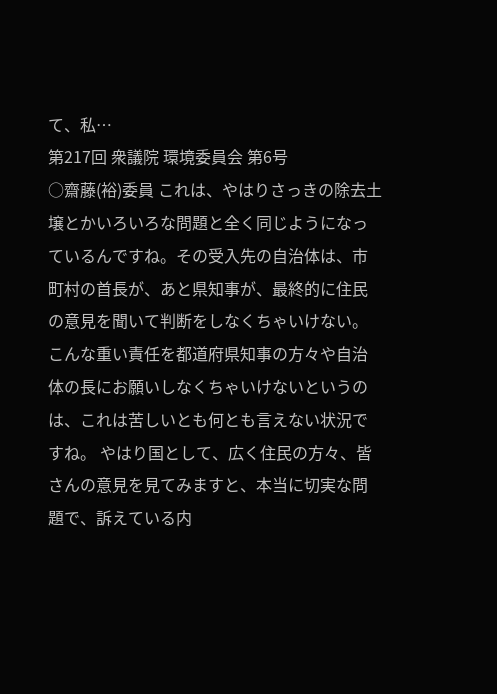て、私…
第217回 衆議院 環境委員会 第6号
○齋藤(裕)委員 これは、やはりさっきの除去土壌とかいろいろな問題と全く同じようになっているんですね。その受入先の自治体は、市町村の首長が、あと県知事が、最終的に住民の意見を聞いて判断をしなくちゃいけない。こんな重い責任を都道府県知事の方々や自治体の長にお願いしなくちゃいけないというのは、これは苦しいとも何とも言えない状況ですね。 やはり国として、広く住民の方々、皆さんの意見を見てみますと、本当に切実な問題で、訴えている内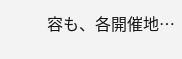容も、各開催地…